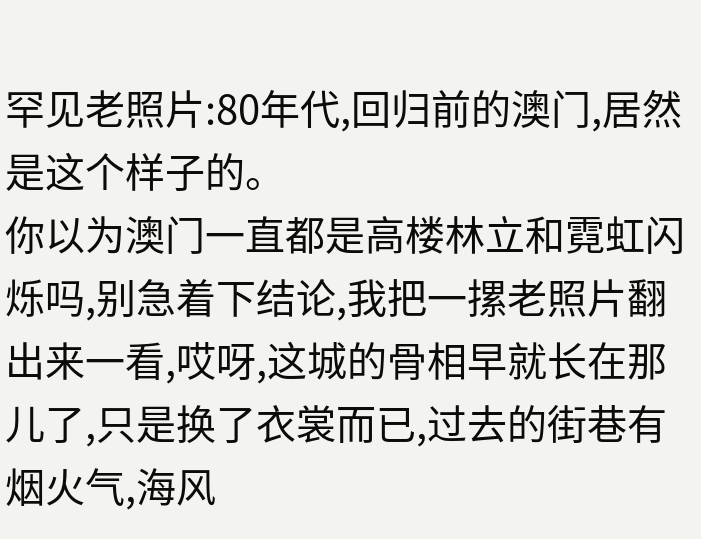罕见老照片:80年代,回归前的澳门,居然是这个样子的。
你以为澳门一直都是高楼林立和霓虹闪烁吗,别急着下结论,我把一摞老照片翻出来一看,哎呀,这城的骨相早就长在那儿了,只是换了衣裳而已,过去的街巷有烟火气,海风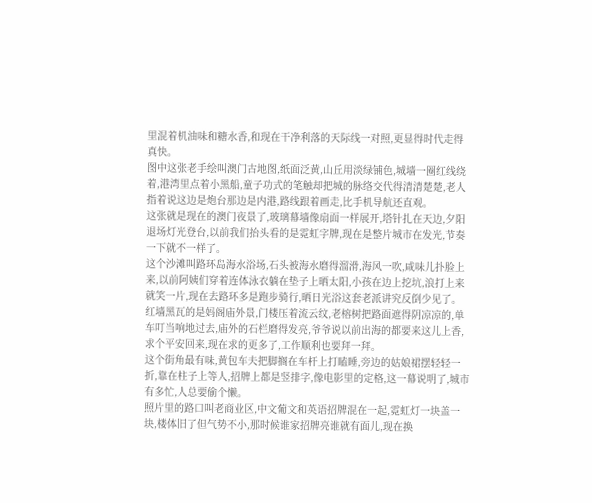里混着机油味和糖水香,和现在干净利落的天际线一对照,更显得时代走得真快。
图中这张老手绘叫澳门古地图,纸面泛黄,山丘用淡绿铺色,城墙一圈红线绕着,港湾里点着小黑船,童子功式的笔触却把城的脉络交代得清清楚楚,老人指着说这边是炮台那边是内港,路线跟着画走,比手机导航还直观。
这张就是现在的澳门夜景了,玻璃幕墙像扇面一样展开,塔针扎在天边,夕阳退场灯光登台,以前我们抬头看的是霓虹字牌,现在是整片城市在发光,节奏一下就不一样了。
这个沙滩叫路环岛海水浴场,石头被海水磨得溜滑,海风一吹,咸味儿扑脸上来,以前阿姨们穿着连体泳衣躺在垫子上晒太阳,小孩在边上挖坑,浪打上来就笑一片,现在去路环多是跑步骑行,晒日光浴这套老派讲究反倒少见了。
红墙黑瓦的是妈阁庙外景,门楼压着流云纹,老榕树把路面遮得阴凉凉的,单车叮当响地过去,庙外的石栏磨得发亮,爷爷说以前出海的都要来这儿上香,求个平安回来,现在求的更多了,工作顺利也要拜一拜。
这个街角最有味,黄包车夫把脚搁在车杆上打瞌睡,旁边的姑娘裙摆轻轻一折,靠在柱子上等人,招牌上都是竖排字,像电影里的定格,这一幕说明了,城市有多忙,人总要偷个懒。
照片里的路口叫老商业区,中文葡文和英语招牌混在一起,霓虹灯一块盖一块,楼体旧了但气势不小,那时候谁家招牌亮谁就有面儿,现在换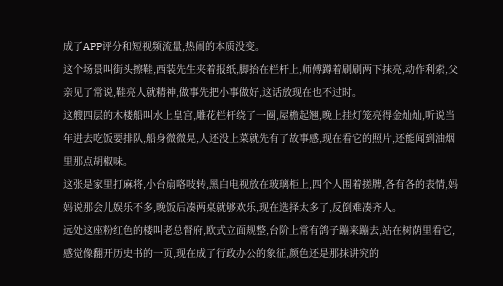成了APP评分和短视频流量,热闹的本质没变。
这个场景叫街头擦鞋,西装先生夹着报纸,脚抬在栏杆上,师傅蹲着刷刷两下抹亮,动作利索,父亲见了常说,鞋亮人就精神,做事先把小事做好,这话放现在也不过时。
这艘四层的木楼船叫水上皇宫,雕花栏杆绕了一圈,屋檐起翘,晚上挂灯笼亮得金灿灿,听说当年进去吃饭要排队,船身微微晃,人还没上菜就先有了故事感,现在看它的照片,还能闻到油烟里那点胡椒味。
这张是家里打麻将,小台扇咯吱转,黑白电视放在玻璃柜上,四个人围着搓牌,各有各的表情,妈妈说那会儿娱乐不多,晚饭后凑两桌就够欢乐,现在选择太多了,反倒难凑齐人。
远处这座粉红色的楼叫老总督府,欧式立面规整,台阶上常有鸽子蹦来蹦去,站在树荫里看它,感觉像翻开历史书的一页,现在成了行政办公的象征,颜色还是那抹讲究的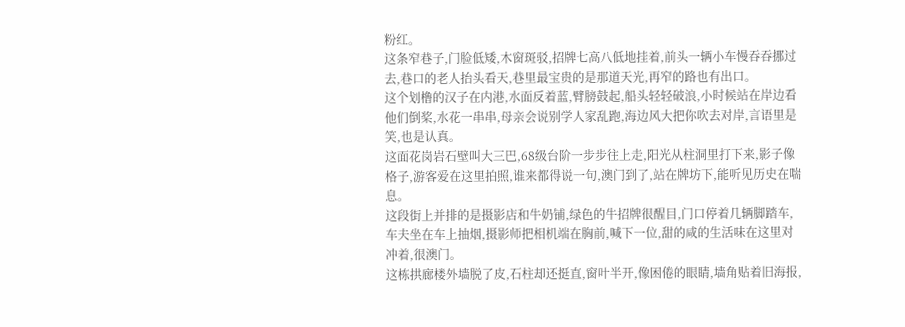粉红。
这条窄巷子,门脸低矮,木窗斑驳,招牌七高八低地挂着,前头一辆小车慢吞吞挪过去,巷口的老人抬头看天,巷里最宝贵的是那道天光,再窄的路也有出口。
这个划橹的汉子在内港,水面反着蓝,臂膀鼓起,船头轻轻破浪,小时候站在岸边看他们倒桨,水花一串串,母亲会说别学人家乱跑,海边风大把你吹去对岸,言语里是笑,也是认真。
这面花岗岩石壁叫大三巴,68级台阶一步步往上走,阳光从柱洞里打下来,影子像格子,游客爱在这里拍照,谁来都得说一句,澳门到了,站在牌坊下,能听见历史在喘息。
这段街上并排的是摄影店和牛奶铺,绿色的牛招牌很醒目,门口停着几辆脚踏车,车夫坐在车上抽烟,摄影师把相机端在胸前,喊下一位,甜的咸的生活味在这里对冲着,很澳门。
这栋拱廊楼外墙脱了皮,石柱却还挺直,窗叶半开,像困倦的眼睛,墙角贴着旧海报,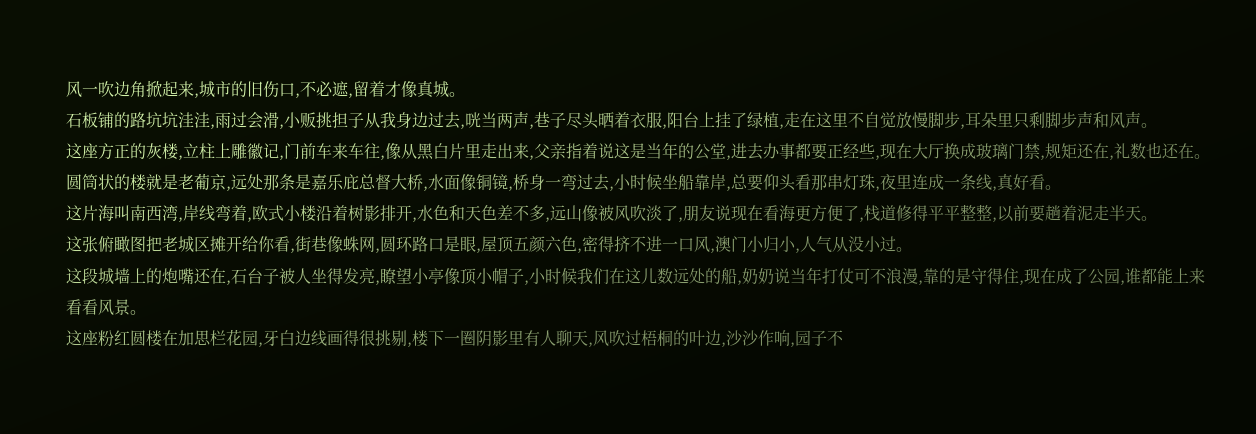风一吹边角掀起来,城市的旧伤口,不必遮,留着才像真城。
石板铺的路坑坑洼洼,雨过会滑,小贩挑担子从我身边过去,咣当两声,巷子尽头晒着衣服,阳台上挂了绿植,走在这里不自觉放慢脚步,耳朵里只剩脚步声和风声。
这座方正的灰楼,立柱上雕徽记,门前车来车往,像从黑白片里走出来,父亲指着说这是当年的公堂,进去办事都要正经些,现在大厅换成玻璃门禁,规矩还在,礼数也还在。
圆筒状的楼就是老葡京,远处那条是嘉乐庇总督大桥,水面像铜镜,桥身一弯过去,小时候坐船靠岸,总要仰头看那串灯珠,夜里连成一条线,真好看。
这片海叫南西湾,岸线弯着,欧式小楼沿着树影排开,水色和天色差不多,远山像被风吹淡了,朋友说现在看海更方便了,栈道修得平平整整,以前要趟着泥走半天。
这张俯瞰图把老城区摊开给你看,街巷像蛛网,圆环路口是眼,屋顶五颜六色,密得挤不进一口风,澳门小归小,人气从没小过。
这段城墙上的炮嘴还在,石台子被人坐得发亮,瞭望小亭像顶小帽子,小时候我们在这儿数远处的船,奶奶说当年打仗可不浪漫,靠的是守得住,现在成了公园,谁都能上来看看风景。
这座粉红圆楼在加思栏花园,牙白边线画得很挑剔,楼下一圈阴影里有人聊天,风吹过梧桐的叶边,沙沙作响,园子不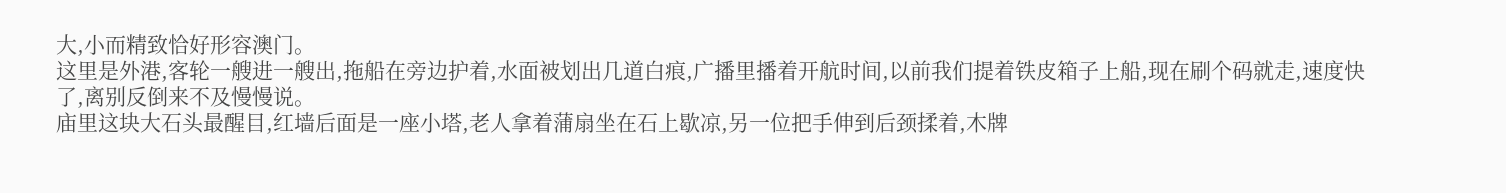大,小而精致恰好形容澳门。
这里是外港,客轮一艘进一艘出,拖船在旁边护着,水面被划出几道白痕,广播里播着开航时间,以前我们提着铁皮箱子上船,现在刷个码就走,速度快了,离别反倒来不及慢慢说。
庙里这块大石头最醒目,红墙后面是一座小塔,老人拿着蒲扇坐在石上歇凉,另一位把手伸到后颈揉着,木牌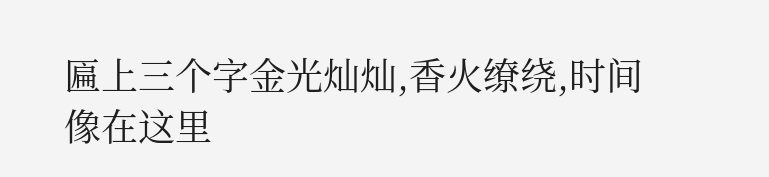匾上三个字金光灿灿,香火缭绕,时间像在这里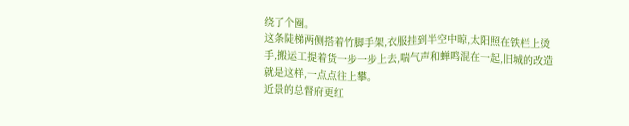绕了个圈。
这条陡梯两侧搭着竹脚手架,衣服挂到半空中晾,太阳照在铁栏上烫手,搬运工提着货一步一步上去,喘气声和蝉鸣混在一起,旧城的改造就是这样,一点点往上攀。
近景的总督府更红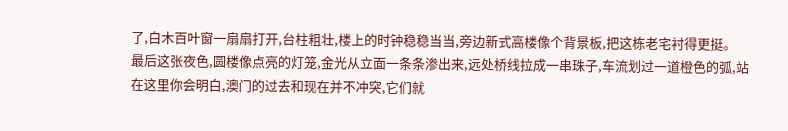了,白木百叶窗一扇扇打开,台柱粗壮,楼上的时钟稳稳当当,旁边新式高楼像个背景板,把这栋老宅衬得更挺。
最后这张夜色,圆楼像点亮的灯笼,金光从立面一条条渗出来,远处桥线拉成一串珠子,车流划过一道橙色的弧,站在这里你会明白,澳门的过去和现在并不冲突,它们就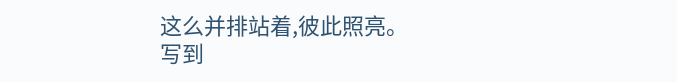这么并排站着,彼此照亮。
写到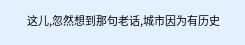这儿,忽然想到那句老话,城市因为有历史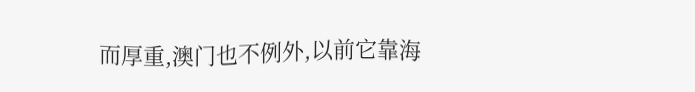而厚重,澳门也不例外,以前它靠海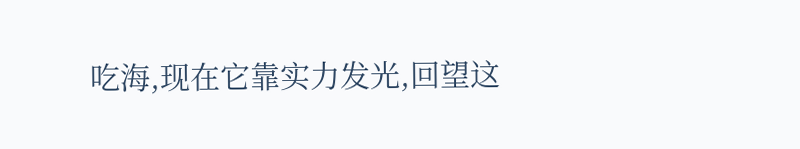吃海,现在它靠实力发光,回望这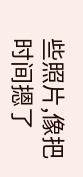些照片,像把时间摁了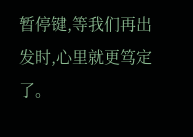暂停键,等我们再出发时,心里就更笃定了。